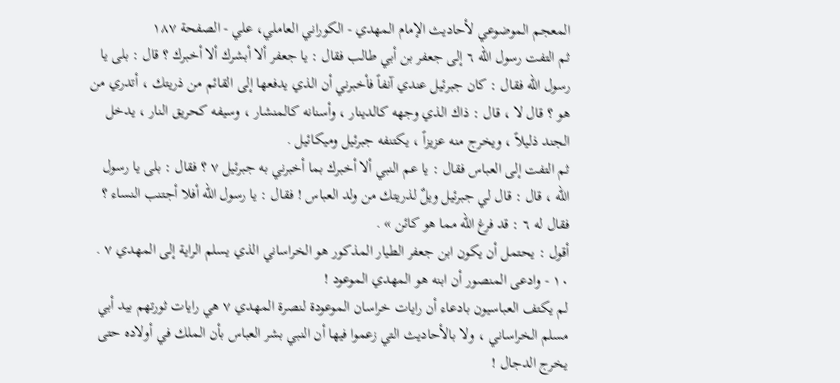المعجم الموضوعي لأحاديث الإمام المهدي - الكوراني العاملي، علي - الصفحة ١٨٧
ثم التفت رسول الله ٦ إلى جعفر بن أبي طالب فقال : يا جعفر ألا أبشرك ألا أخبرك ؟ قال : بلى يا رسول الله فقال : كان جبرئيل عندي آنفاً فأخبرني أن الذي يدفعها إلى القائم من ذريتك ، أتدري من هو ؟ قال لا ، قال : ذاك الذي وجهه كالدينار ، وأسنانه كالمنشار ، وسيفه كحريق النار ، يدخل الجند ذليلاً ، ويخرج منه عزيزاً ، يكتنفه جبرئيل وميكائيل .
ثم التفت إلى العباس فقال : يا عم النبي ألا أخبرك بما أخبرني به جبرئيل ٧ ؟ فقال : بلى يا رسول الله ، قال : قال لي جبرئيل ويلٌ لذريتك من ولد العباس ! فقال : يا رسول الله أفلا أجتنب النساء ؟ فقال له ٦ : قد فرغ الله مما هو كائن » .
أقول : يحتمل أن يكون ابن جعفر الطيار المذكور هو الخراساني الذي يسلم الراية إلى المهدي ٧ .
١٠ - وادعى المنصور أن ابنه هو المهدي الموعود !
لم يكتف العباسيون بادعاء أن رايات خراسان الموعودة لنصرة المهدي ٧ هي رايات ثورتهم بيد أبي مسلم الخراساني ، ولا بالأحاديث التي زعموا فيها أن النبي بشر العباس بأن الملك في أولاده حتى يخرج الدجال !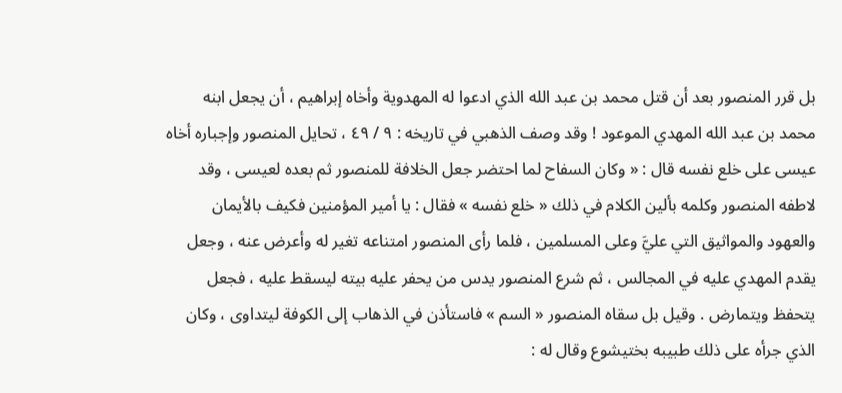بل قرر المنصور بعد أن قتل محمد بن عبد الله الذي ادعوا له المهدوية وأخاه إبراهيم ، أن يجعل ابنه محمد بن عبد الله المهدي الموعود ! وقد وصف الذهبي في تاريخه : ٩ / ٤٩ ، تحايل المنصور وإجباره أخاه عيسى على خلع نفسه قال : « وكان السفاح لما احتضر جعل الخلافة للمنصور ثم بعده لعيسى ، وقد لاطفه المنصور وكلمه بألين الكلام في ذلك « خلع نفسه » فقال : يا أمير المؤمنين فكيف بالأيمان والعهود والمواثيق التي عليَّ وعلى المسلمين ، فلما رأى المنصور امتناعه تغير له وأعرض عنه ، وجعل يقدم المهدي عليه في المجالس ، ثم شرع المنصور يدس من يحفر عليه بيته ليسقط عليه ، فجعل يتحفظ ويتمارض . وقيل بل سقاه المنصور « السم » فاستأذن في الذهاب إلى الكوفة ليتداوى ، وكان الذي جرأه على ذلك طبيبه بختيشوع وقال له :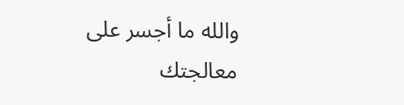والله ما أجسر على معالجتك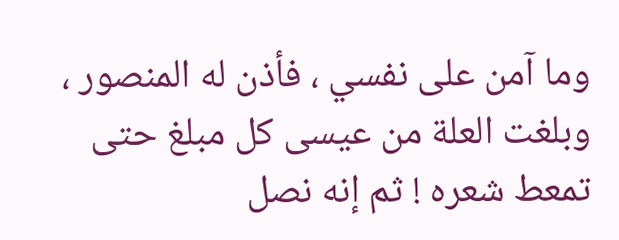وما آمن على نفسي ، فأذن له المنصور ، وبلغت العلة من عيسى كل مبلغ حتى تمعط شعره ! ثم إنه نصل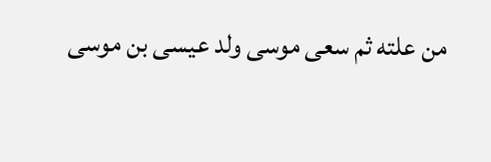من علته ثم سعى موسى ولد عيسى بن موسى